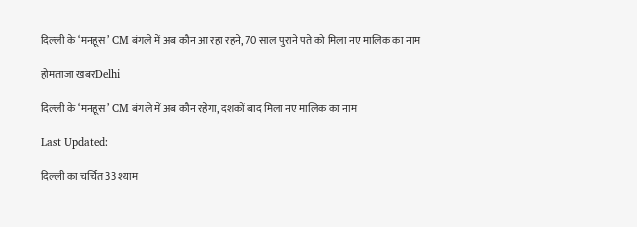दिल्‍ली के ‘मनहूस’ CM बंगले में अब कौन आ रहा रहने, 70 साल पुराने पते को मिला नए मालिक का नाम

होमताजा खबरDelhi

दिल्‍ली के ‘मनहूस’ CM बंगले में अब कौन रहेगा, दशकों बाद मिला नए मालिक का नाम

Last Updated:

दिल्ली का चर्चित 33 श्याम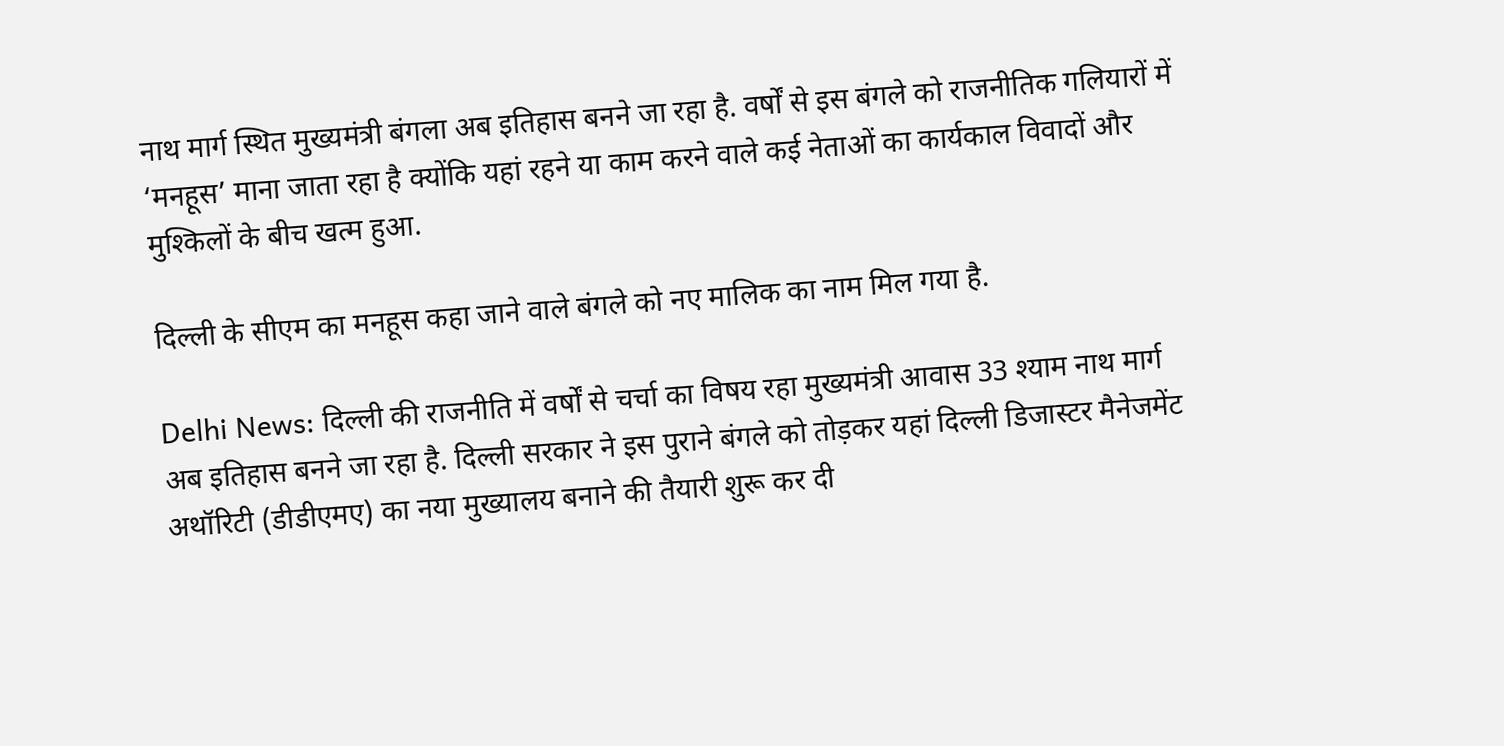नाथ मार्ग स्थित मुख्यमंत्री बंगला अब इतिहास बनने जा रहा है. वर्षों से इस बंगले को राजनीतिक गलियारों में ‘मनहूस’ माना जाता रहा है क्योंकि यहां रहने या काम करने वाले कई नेताओं का कार्यकाल विवादों और मुश्किलों के बीच खत्म हुआ.

दिल्‍ली के सीएम का मनहूस कहा जाने वाले बंगले को नए मालिक का नाम मिल गया है.

Delhi News: दिल्ली की राजनीति में वर्षों से चर्चा का विषय रहा मुख्यमंत्री आवास 33 श्याम नाथ मार्ग अब इतिहास बनने जा रहा है. दिल्ली सरकार ने इस पुराने बंगले को तोड़कर यहां दिल्ली डिजास्टर मैनेजमेंट अथॉरिटी (डीडीएमए) का नया मुख्यालय बनाने की तैयारी शुरू कर दी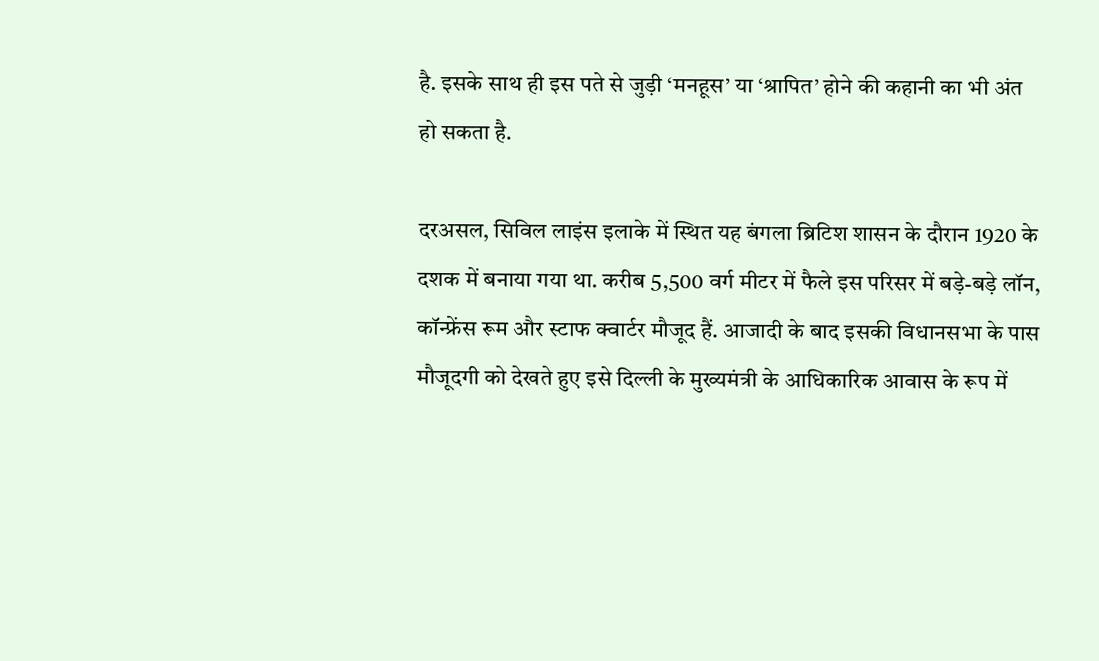है. इसके साथ ही इस पते से जुड़ी ‘मनहूस’ या ‘श्रापित’ होने की कहानी का भी अंत हो सकता है.

दरअसल, सिविल लाइंस इलाके में स्थित यह बंगला ब्रिटिश शासन के दौरान 1920 के दशक में बनाया गया था. करीब 5,500 वर्ग मीटर में फैले इस परिसर में बड़े-बड़े लॉन, कॉन्फ्रेंस रूम और स्टाफ क्वार्टर मौजूद हैं. आजादी के बाद इसकी विधानसभा के पास मौजूदगी को देखते हुए इसे दिल्ली के मुख्यमंत्री के आधिकारिक आवास के रूप में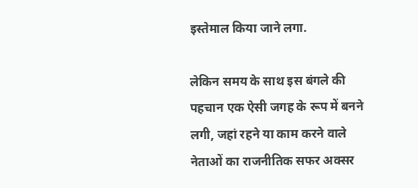इस्तेमाल किया जाने लगा.

लेकिन समय के साथ इस बंगले की पहचान एक ऐसी जगह के रूप में बनने लगी, जहां रहने या काम करने वाले नेताओं का राजनीतिक सफर अक्सर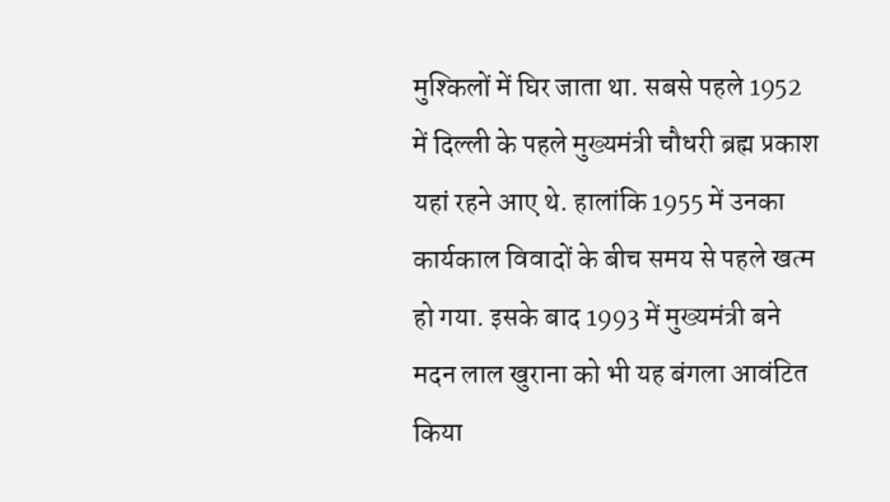मुश्किलों में घिर जाता था. सबसे पहले 1952 में दिल्ली के पहले मुख्यमंत्री चौधरी ब्रह्म प्रकाश यहां रहने आए थे. हालांकि 1955 में उनका कार्यकाल विवादों के बीच समय से पहले खत्म हो गया. इसके बाद 1993 में मुख्यमंत्री बने मदन लाल खुराना को भी यह बंगला आवंटित किया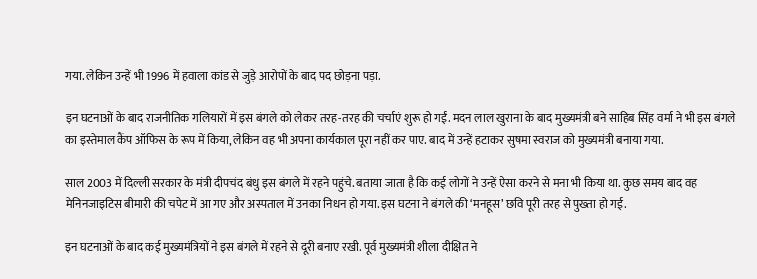गया. लेकिन उन्हें भी 1996 में हवाला कांड से जुड़े आरोपों के बाद पद छोड़ना पड़ा.

इन घटनाओं के बाद राजनीतिक गलियारों में इस बंगले को लेकर तरह-तरह की चर्चाएं शुरू हो गईं. मदन लाल खुराना के बाद मुख्यमंत्री बने साहिब सिंह वर्मा ने भी इस बंगले का इस्तेमाल कैंप ऑफिस के रूप में किया, लेकिन वह भी अपना कार्यकाल पूरा नहीं कर पाए. बाद में उन्हें हटाकर सुषमा स्वराज को मुख्यमंत्री बनाया गया.

साल 2003 में दिल्ली सरकार के मंत्री दीपचंद बंधु इस बंगले में रहने पहुंचे. बताया जाता है कि कई लोगों ने उन्हें ऐसा करने से मना भी किया था. कुछ समय बाद वह मेनिनजाइटिस बीमारी की चपेट में आ गए और अस्पताल में उनका निधन हो गया. इस घटना ने बंगले की ‘मनहूस’ छवि पूरी तरह से पुख्‍ता हो गई.

इन घटनाओं के बाद कई मुख्यमंत्रियों ने इस बंगले में रहने से दूरी बनाए रखी. पूर्व मुख्यमंत्री शीला दीक्षित ने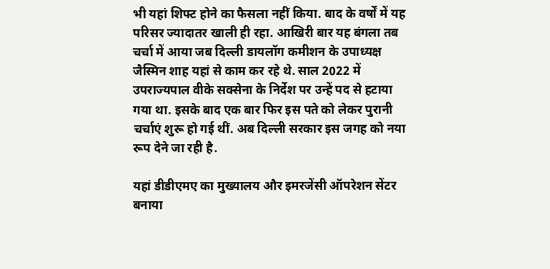भी यहां शिफ्ट होने का फैसला नहीं किया. बाद के वर्षों में यह परिसर ज्यादातर खाली ही रहा. आखिरी बार यह बंगला तब चर्चा में आया जब दिल्ली डायलॉग कमीशन के उपाध्यक्ष जैस्मिन शाह यहां से काम कर रहे थे. साल 2022 में उपराज्यपाल वीके सक्सेना के निर्देश पर उन्हें पद से हटाया गया था. इसके बाद एक बार फिर इस पते को लेकर पुरानी चर्चाएं शुरू हो गई थीं. अब दिल्ली सरकार इस जगह को नया रूप देने जा रही है.

यहां डीडीएमए का मुख्यालय और इमरजेंसी ऑपरेशन सेंटर बनाया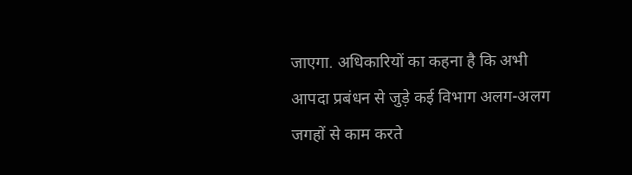जाएगा. अधिकारियों का कहना है कि अभी आपदा प्रबंधन से जुड़े कई विभाग अलग-अलग जगहों से काम करते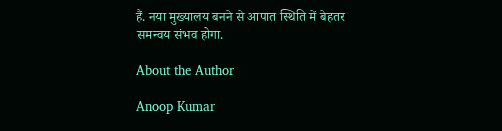हैं. नया मुख्यालय बनने से आपात स्थिति में बेहतर समन्वय संभव होगा.

About the Author

Anoop Kumar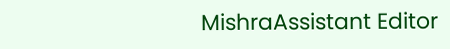MishraAssistant Editor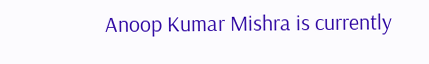Anoop Kumar Mishra is currently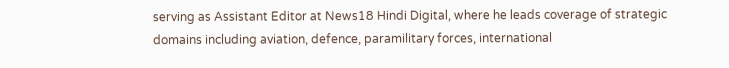serving as Assistant Editor at News18 Hindi Digital, where he leads coverage of strategic domains including aviation, defence, paramilitary forces, international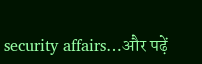security affairs…और पढ़ें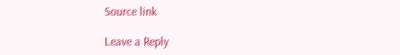Source link

Leave a Reply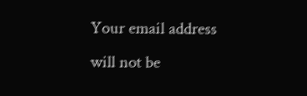Your email address will not be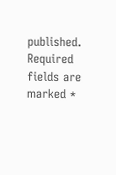published. Required fields are marked *